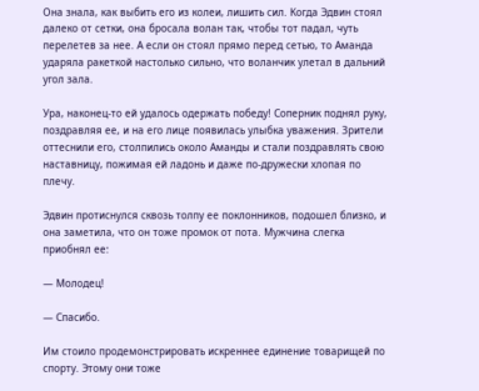Она знала, как выбить его из колеи, лишить сил. Когда Эдвин стоял далеко от сетки, она бросала волан так, чтобы тот падал, чуть перелетев за нее. А если он стоял прямо перед сетью, то Аманда ударяла ракеткой настолько сильно, что воланчик улетал в дальний угол зала.

Ура, наконец-то ей удалось одержать победу! Соперник поднял руку, поздравляя ее, и на его лице появилась улыбка уважения. Зрители оттеснили его, столпились около Аманды и стали поздравлять свою наставницу, пожимая ей ладонь и даже по-дружески хлопая по плечу.

Эдвин протиснулся сквозь толпу ее поклонников, подошел близко, и она заметила, что он тоже промок от пота. Мужчина слегка приобнял ее:

— Молодец!

— Спасибо.

Им стоило продемонстрировать искреннее единение товарищей по спорту. Этому они тоже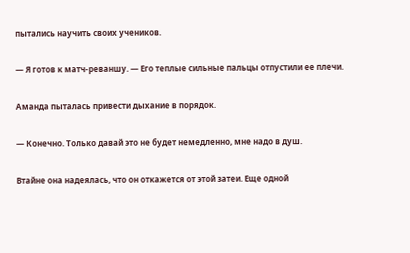пытались научить своих учеников.

— Я готов к матч-реваншу. — Его теплые сильные пальцы отпустили ее плечи.

Аманда пыталась привести дыхание в порядок.

— Конечно. Только давай это не будет немедленно, мне надо в душ.

Втайне она надеялась, что он откажется от этой затеи. Еще одной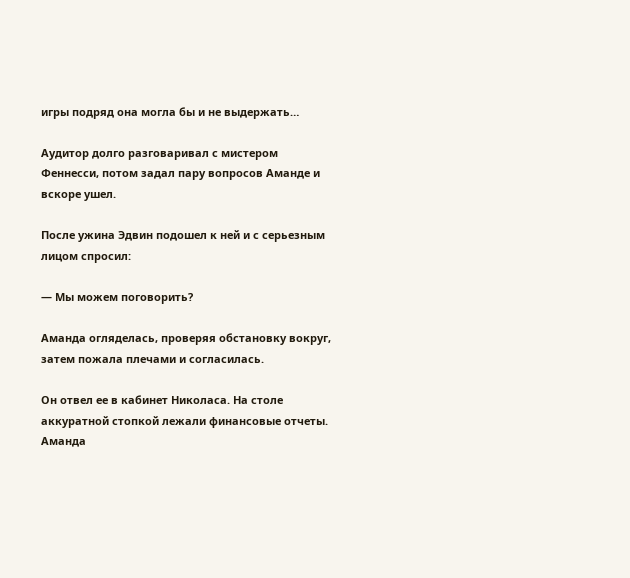игры подряд она могла бы и не выдержать…

Аудитор долго разговаривал с мистером Феннесси, потом задал пару вопросов Аманде и вскоре ушел.

После ужина Эдвин подошел к ней и с серьезным лицом спросил:

— Мы можем поговорить?

Аманда огляделась, проверяя обстановку вокруг, затем пожала плечами и согласилась.

Он отвел ее в кабинет Николаса. На столе аккуратной стопкой лежали финансовые отчеты. Аманда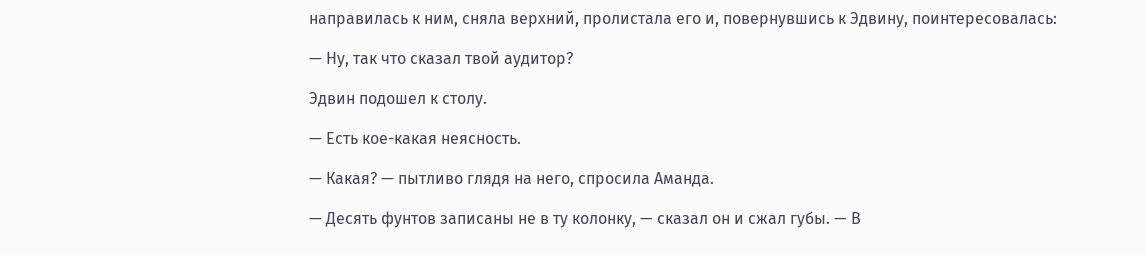направилась к ним, сняла верхний, пролистала его и, повернувшись к Эдвину, поинтересовалась:

— Ну, так что сказал твой аудитор?

Эдвин подошел к столу.

— Есть кое-какая неясность.

— Какая? — пытливо глядя на него, спросила Аманда.

— Десять фунтов записаны не в ту колонку, — сказал он и сжал губы. — В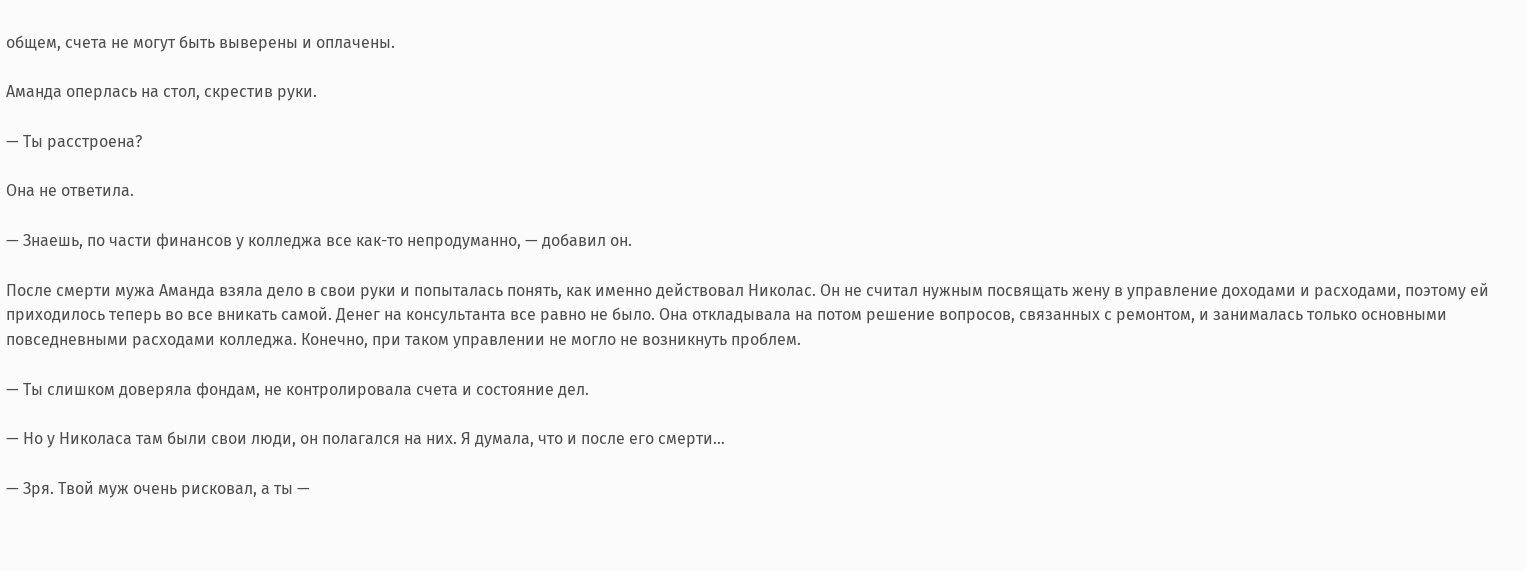общем, счета не могут быть выверены и оплачены.

Аманда оперлась на стол, скрестив руки.

— Ты расстроена?

Она не ответила.

— Знаешь, по части финансов у колледжа все как-то непродуманно, — добавил он.

После смерти мужа Аманда взяла дело в свои руки и попыталась понять, как именно действовал Николас. Он не считал нужным посвящать жену в управление доходами и расходами, поэтому ей приходилось теперь во все вникать самой. Денег на консультанта все равно не было. Она откладывала на потом решение вопросов, связанных с ремонтом, и занималась только основными повседневными расходами колледжа. Конечно, при таком управлении не могло не возникнуть проблем.

— Ты слишком доверяла фондам, не контролировала счета и состояние дел.

— Но у Николаса там были свои люди, он полагался на них. Я думала, что и после его смерти…

— Зря. Твой муж очень рисковал, а ты —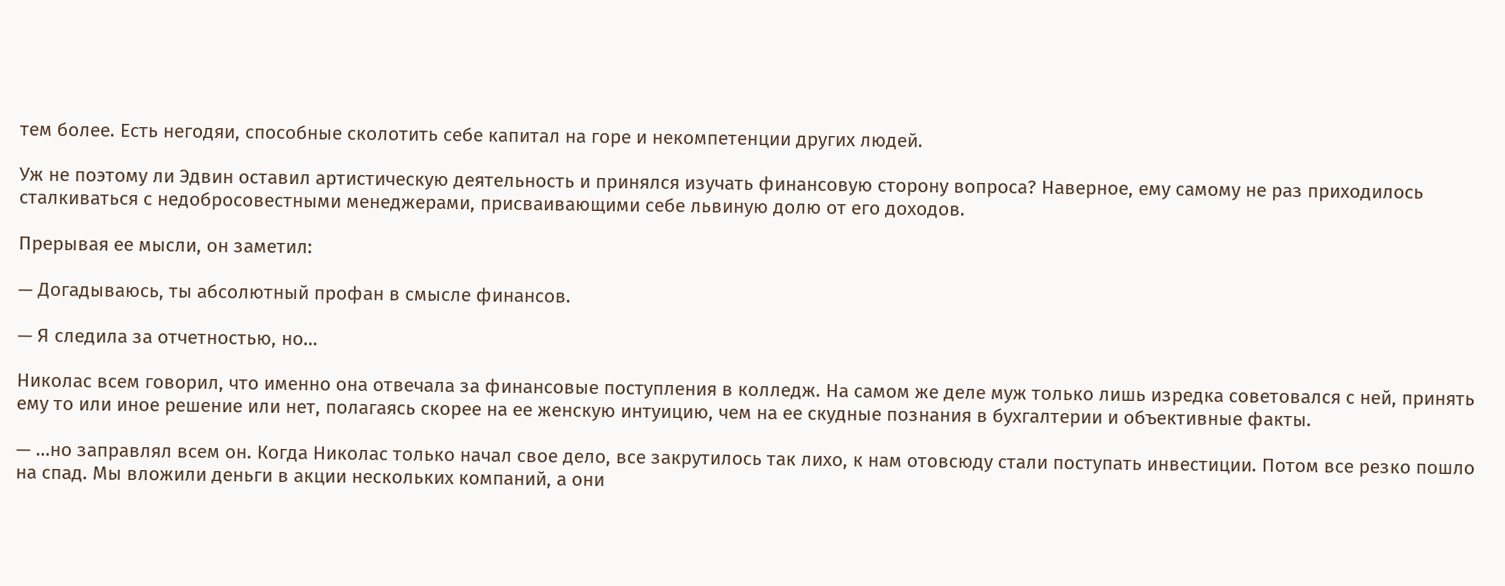тем более. Есть негодяи, способные сколотить себе капитал на горе и некомпетенции других людей.

Уж не поэтому ли Эдвин оставил артистическую деятельность и принялся изучать финансовую сторону вопроса? Наверное, ему самому не раз приходилось сталкиваться с недобросовестными менеджерами, присваивающими себе львиную долю от его доходов.

Прерывая ее мысли, он заметил:

— Догадываюсь, ты абсолютный профан в смысле финансов.

— Я следила за отчетностью, но…

Николас всем говорил, что именно она отвечала за финансовые поступления в колледж. На самом же деле муж только лишь изредка советовался с ней, принять ему то или иное решение или нет, полагаясь скорее на ее женскую интуицию, чем на ее скудные познания в бухгалтерии и объективные факты.

— …но заправлял всем он. Когда Николас только начал свое дело, все закрутилось так лихо, к нам отовсюду стали поступать инвестиции. Потом все резко пошло на спад. Мы вложили деньги в акции нескольких компаний, а они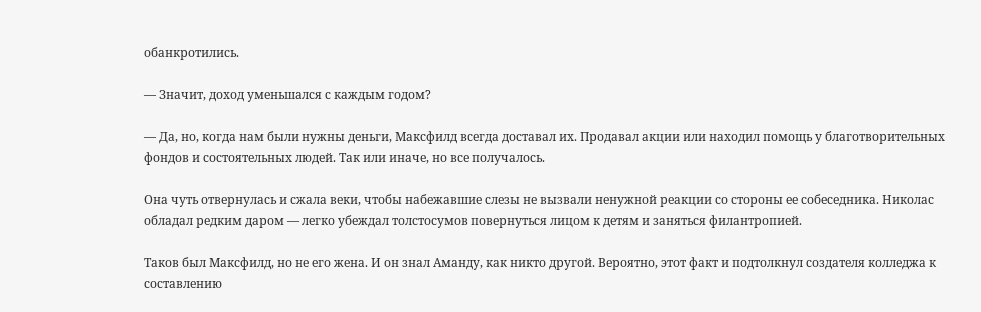обанкротились.

— Значит, доход уменьшался с каждым годом?

— Да, но, когда нам были нужны деньги, Максфилд всегда доставал их. Продавал акции или находил помощь у благотворительных фондов и состоятельных людей. Так или иначе, но все получалось.

Она чуть отвернулась и сжала веки, чтобы набежавшие слезы не вызвали ненужной реакции со стороны ее собеседника. Николас обладал редким даром — легко убеждал толстосумов повернуться лицом к детям и заняться филантропией.

Таков был Максфилд, но не его жена. И он знал Аманду, как никто другой. Вероятно, этот факт и подтолкнул создателя колледжа к составлению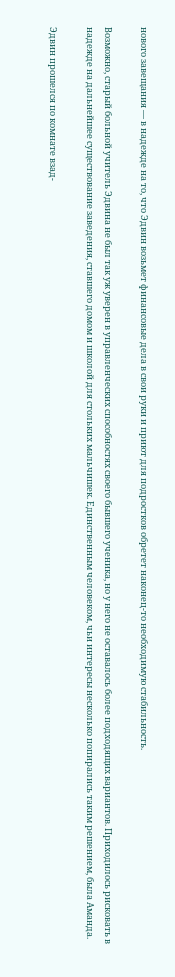нового завещания — в надежде на то, что Эдвин возьмет финансовые дела в свои руки и приют для подростков обретет наконец-то необходимую стабильность.

Возможно, старый больной учитель Эдвина не был так уж уверен в управленческих способностях своего бывшего ученика, но у него не оставалось более подходящих вариантов. Приходилось рисковать в надежде на дальнейшее существование заведения, ставшего домом и школой для стольких мальчишек. Единственным человеком, чьи интересы несколько попирались таким решением, была Аманда.

Эдвин прошелся по комнате взад-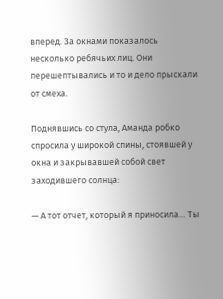вперед. За окнами показалось несколько ребячьих лиц. Они перешептывались и то и дело прыскали от смеха.

Поднявшись со стула, Аманда робко спросила у широкой спины, стоявшей у окна и закрывавшей собой свет заходившего солнца:

— А тот отчет, который я приносила… Ты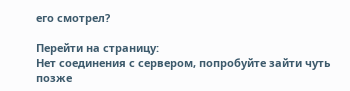его смотрел?

Перейти на страницу:
Нет соединения с сервером, попробуйте зайти чуть позже